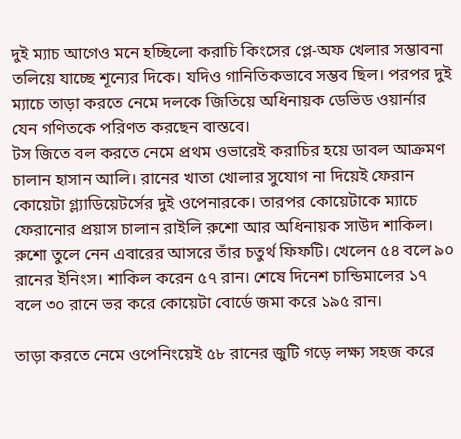দুই ম্যাচ আগেও মনে হচ্ছিলো করাচি কিংসের প্লে-অফ খেলার সম্ভাবনা তলিয়ে যাচ্ছে শূন্যের দিকে। যদিও গানিতিকভাবে সম্ভব ছিল। পরপর দুই ম্যাচে তাড়া করতে নেমে দলকে জিতিয়ে অধিনায়ক ডেভিড ওয়ার্নার যেন গণিতকে পরিণত করছেন বাস্তবে।
টস জিতে বল করতে নেমে প্রথম ওভারেই করাচির হয়ে ডাবল আক্রমণ চালান হাসান আলি। রানের খাতা খোলার সুযোগ না দিয়েই ফেরান কোয়েটা গ্ল্যাডিয়েটর্সের দুই ওপেনারকে। তারপর কোয়েটাকে ম্যাচে ফেরানোর প্রয়াস চালান রাইলি রুশো আর অধিনায়ক সাউদ শাকিল।
রুশো তুলে নেন এবারের আসরে তাঁর চতুর্থ ফিফটি। খেলেন ৫৪ বলে ৯০ রানের ইনিংস। শাকিল করেন ৫৭ রান। শেষে দিনেশ চান্ডিমালের ১৭ বলে ৩০ রানে ভর করে কোয়েটা বোর্ডে জমা করে ১৯৫ রান।

তাড়া করতে নেমে ওপেনিংয়েই ৫৮ রানের জুটি গড়ে লক্ষ্য সহজ করে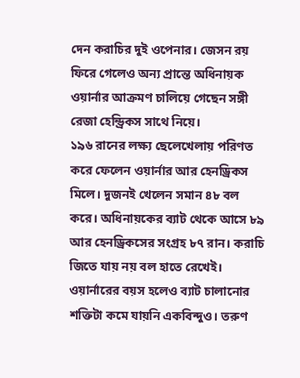দেন করাচির দুই ওপেনার। জেসন রয় ফিরে গেলেও অন্য প্রান্তে অধিনায়ক ওয়ার্নার আক্রমণ চালিয়ে গেছেন সঙ্গী রেজা হেন্ড্রিকস সাথে নিয়ে।
১৯৬ রানের লক্ষ্য ছেলেখেলায় পরিণত করে ফেলেন ওয়ার্নার আর হেনড্রিকস মিলে। দুজনই খেলেন সমান ৪৮ বল করে। অধিনায়কের ব্যাট থেকে আসে ৮৯ আর হেনড্রিকসের সংগ্রহ ৮৭ রান। করাচি জিতে যায় নয় বল হাতে রেখেই।
ওয়ার্নারের বয়স হলেও ব্যাট চালানোর শক্তিটা কমে যায়নি একবিন্দুও। তরুণ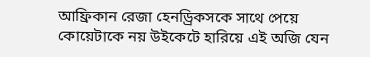আফ্রিকান রেজা হেনড্রিকসকে সাথে পেয়ে কোয়েটাকে নয় উইকেটে হারিয়ে এই অজি যেন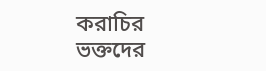করাচির ভক্তদের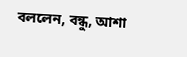বললেন, বন্ধু, আশা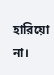হারিয়ো না।